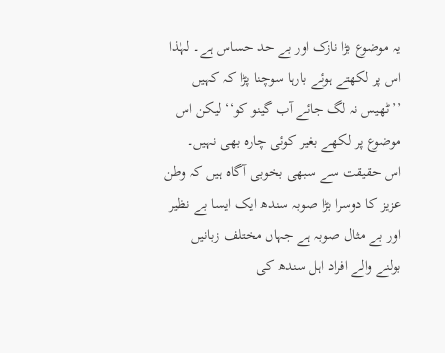یہ موضوع بڑا نازک اور بے حد حساس ہے۔ لہٰذا اس پر لکھتے ہوئے بارہا سوچنا پڑا کہ کہیں ’’ٹھیس نہ لگ جائے آب گینو کو‘‘ لیکن اس موضوع پر لکھے بغیر کوئی چارہ بھی نہیں۔
اس حقیقت سے سبھی بخوبی آگاہ ہیں کہ وطن عزیز کا دوسرا بڑا صوبہ سندھ ایک ایسا بے نظیر اور بے مثال صوبہ ہے جہاں مختلف زبانیں بولنے والے افراد اہل سندھ کی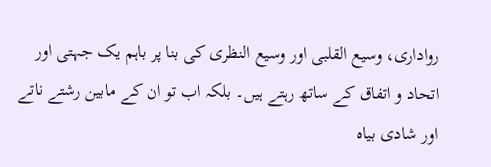رواداری، وسیع القلبی اور وسیع النظری کی بنا پر باہم یک جہتی اور اتحاد و اتفاق کے ساتھ رہتے ہیں۔ بلکہ اب تو ان کے مابین رشتے ناتے اور شادی بیاہ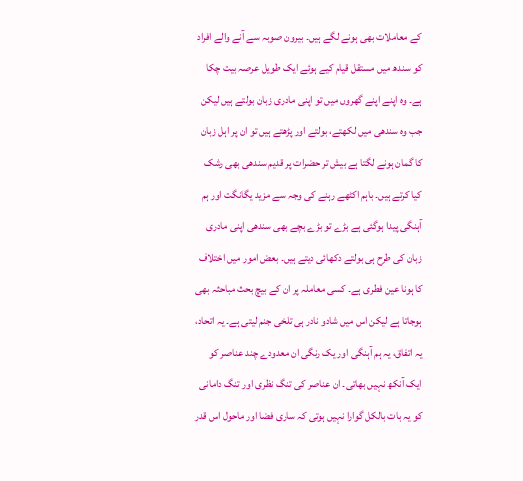کے معاملات بھی ہونے لگے ہیں۔ بیرون صوبہ سے آنے والے افراد کو سندھ میں مستقل قیام کیے ہوئے ایک طویل عرصہ بیت چکا ہے۔ وہ اپنے اپنے گھروں میں تو اپنی مادری زبان بولتے ہیں لیکن جب وہ سندھی میں لکھتے، بولتے اور پڑھتے ہیں تو ان پر اہل زبان کا گمان ہونے لگتا ہے بیش تر حضرات پر قدیم سندھی بھی رشک کیا کرتے ہیں۔ باہم اکٹھے رہنے کی وجہ سے مزید یگانگت اور ہم آہنگی پیدا ہوگئی ہے بڑے تو بڑے بچے بھی سندھی اپنی مادری زبان کی طرح ہی بولتے دکھائی دیتے ہیں۔ بعض امور میں اختلاف کا ہونا عین فطری ہے۔ کسی معاملہ پر ان کے بیچ بحث مباحثہ بھی ہوجاتا ہے لیکن اس میں شادو نادر ہی تلخی جنم لیتی ہے۔ یہ اتحاد، یہ اتفاق، یہ ہم آہنگی اور یک رنگی ان معدودے چند عناصر کو ایک آنکھ نہیں بھاتی۔ ان عناصر کی تنگ نظری اور تنگ دامانی کو یہ بات بالکل گوارا نہیں ہوتی کہ ساری فضا اور ماحول اس قدر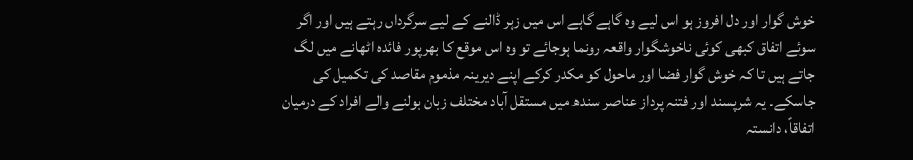خوش گوار اور دل افروز ہو اس لیے وہ گاہے گاہے اس میں زہر ڈالنے کے لیے سرگرداں رہتے ہیں اور اگر سوئے اتفاق کبھی کوئی ناخوشگوار واقعہ رونما ہوجائے تو وہ اس موقع کا بھرپور فائدہ اٹھانے میں لگ جاتے ہیں تا کہ خوش گوار فضا اور ماحول کو مکدر کرکے اپنے دیرینہ مذموم مقاصد کی تکمیل کی جاسکے۔ یہ شرپسند اور فتنہ پرداز عناصر سندھ میں مستقل آباد مختلف زبان بولنے والے افراد کے درمیان اتفاقاً، دانستہ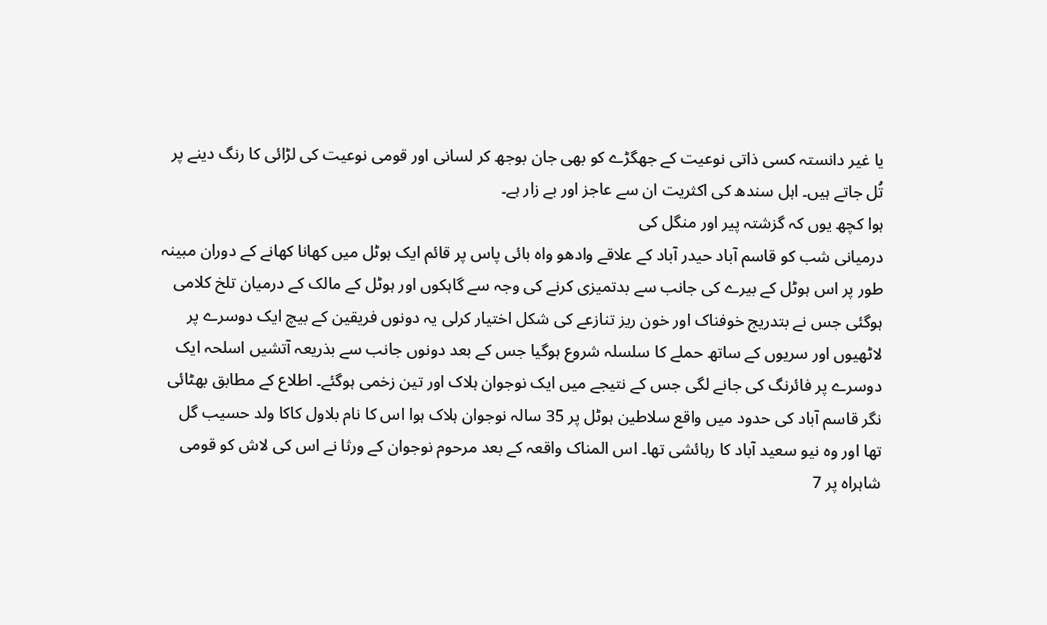یا غیر دانستہ کسی ذاتی نوعیت کے جھگڑے کو بھی جان بوجھ کر لسانی اور قومی نوعیت کی لڑائی کا رنگ دینے پر تُل جاتے ہیں۔ اہل سندھ کی اکثریت ان سے عاجز اور بے زار ہے۔
ہوا کچھ یوں کہ گزشتہ پیر اور منگل کی
درمیانی شب کو قاسم آباد حیدر آباد کے علاقے وادھو واہ بائی پاس پر قائم ایک ہوٹل میں کھانا کھانے کے دوران مبینہ طور پر اس ہوٹل کے بیرے کی جانب سے بدتمیزی کرنے کی وجہ سے گاہکوں اور ہوٹل کے مالک کے درمیان تلخ کلامی ہوگئی جس نے بتدریج خوفناک اور خون ریز تنازعے کی شکل اختیار کرلی یہ دونوں فریقین کے بیچ ایک دوسرے پر لاٹھیوں اور سریوں کے ساتھ حملے کا سلسلہ شروع ہوگیا جس کے بعد دونوں جانب سے بذریعہ آتشیں اسلحہ ایک دوسرے پر فائرنگ کی جانے لگی جس کے نتیجے میں ایک نوجوان ہلاک اور تین زخمی ہوگئے۔ اطلاع کے مطابق بھٹائی نگر قاسم آباد کی حدود میں واقع سلاطین ہوٹل پر 35 سالہ نوجوان ہلاک ہوا اس کا نام بلاول کاکا ولد حسیب گل تھا اور وہ نیو سعید آباد کا رہائشی تھا۔ اس المناک واقعہ کے بعد مرحوم نوجوان کے ورثا نے اس کی لاش کو قومی شاہراہ پر 7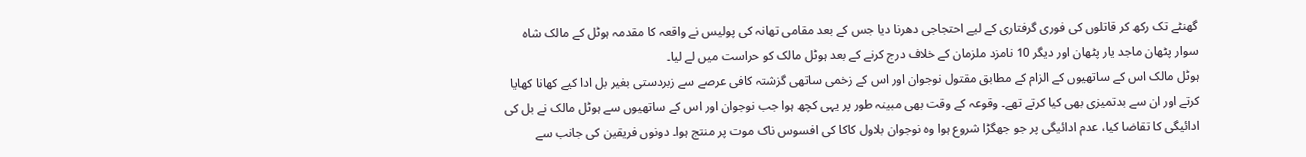گھنٹے تک رکھ کر قاتلوں کی فوری گرفتاری کے لیے احتجاجی دھرنا دیا جس کے بعد مقامی تھانہ کی پولیس نے واقعہ کا مقدمہ ہوٹل کے مالک شاہ سوار پٹھان ماجد یار پٹھان اور دیگر 10 نامزد ملزمان کے خلاف درج کرنے کے بعد ہوٹل مالک کو حراست میں لے لیا۔
ہوٹل مالک اس کے ساتھیوں کے الزام کے مطابق مقتول نوجوان اور اس کے زخمی ساتھی گزشتہ کافی عرصے سے زبردستی بغیر بل ادا کیے کھانا کھایا کرتے اور ان سے بدتمیزی بھی کیا کرتے تھے۔ وقوعہ کے وقت بھی مبینہ طور پر یہی کچھ ہوا جب نوجوان اور اس کے ساتھیوں سے ہوٹل مالک نے بل کی ادائیگی کا تقاضا کیا، عدم ادائیگی پر جو جھگڑا شروع ہوا وہ نوجوان بلاول کاکا کی افسوس ناک موت پر منتج ہوا۔ دونوں فریقین کی جانب سے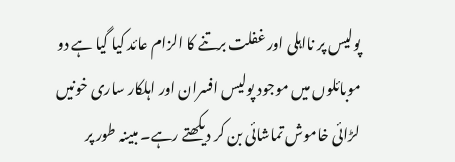پولیس پر نااہلی اور غفلت برتنے کا الزام عائد کیا گیا ہے دو موبائلوں میں موجود پولیس افسران اور اہلکار ساری خونیں لڑائی خاموش تماشائی بن کر دیکھتے رہے۔ مبینہ طور پر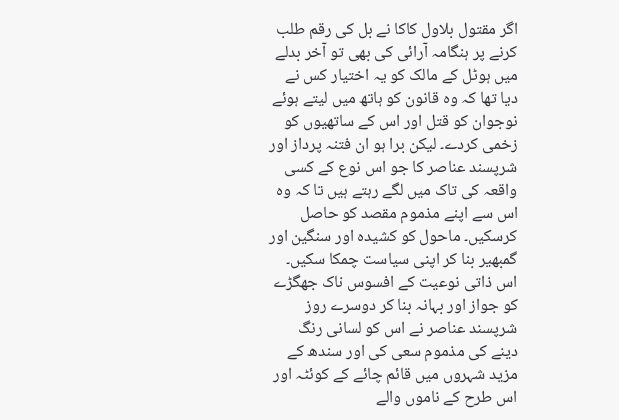اگر مقتول بلاول کاکا نے بل کی رقم طلب کرنے پر ہنگامہ آرائی کی بھی تو آخر بدلے میں ہوٹل کے مالک کو یہ اختیار کس نے دیا تھا کہ وہ قانون کو ہاتھ میں لیتے ہوئے نوجوان کو قتل اور اس کے ساتھیوں کو زخمی کردے۔ لیکن برا ہو ان فتنہ پرداز اور شرپسند عناصر کا جو اس نوع کے کسی واقعہ کی تاک میں لگے رہتے ہیں تا کہ وہ اس سے اپنے مذموم مقصد کو حاصل کرسکیں۔ ماحول کو کشیدہ اور سنگین اور گمبھیر بنا کر اپنی سیاست چمکا سکیں۔ اس ذاتی نوعیت کے افسوس ناک جھگڑے کو جواز اور بہانہ بنا کر دوسرے روز شرپسند عناصر نے اس کو لسانی رنگ دینے کی مذموم سعی کی اور سندھ کے مزید شہروں میں قائم چائے کے کوئٹہ اور اس طرح کے ناموں والے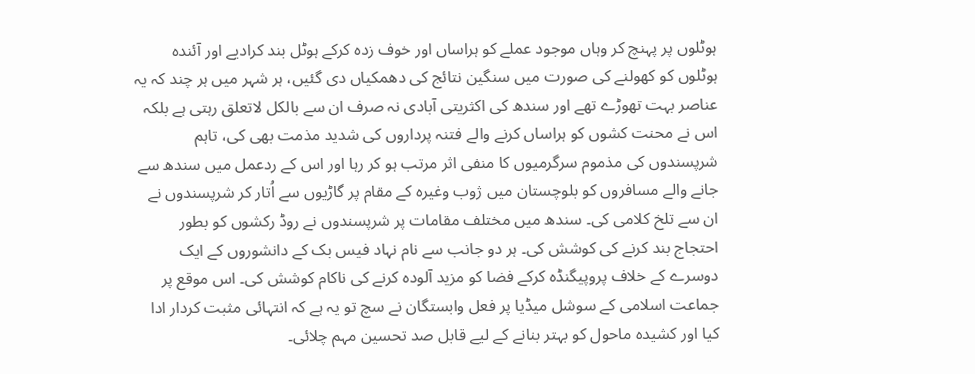ہوٹلوں پر پہنچ کر وہاں موجود عملے کو ہراساں اور خوف زدہ کرکے ہوٹل بند کرادیے اور آئندہ ہوٹلوں کو کھولنے کی صورت میں سنگین نتائج کی دھمکیاں دی گئیں، ہر شہر میں ہر چند کہ یہ عناصر بہت تھوڑے تھے اور سندھ کی اکثریتی آبادی نہ صرف ان سے بالکل لاتعلق رہتی ہے بلکہ اس نے محنت کشوں کو ہراساں کرنے والے فتنہ پرداروں کی شدید مذمت بھی کی، تاہم شرپسندوں کی مذموم سرگرمیوں کا منفی اثر مرتب ہو کر رہا اور اس کے ردعمل میں سندھ سے جانے والے مسافروں کو بلوچستان میں ژوب وغیرہ کے مقام پر گاڑیوں سے اُتار کر شرپسندوں نے ان سے تلخ کلامی کی۔ سندھ میں مختلف مقامات پر شرپسندوں نے روڈ رکشوں کو بطور احتجاج بند کرنے کی کوشش کی۔ ہر دو جانب سے نام نہاد فیس بک کے دانشوروں کے ایک دوسرے کے خلاف پروپیگنڈہ کرکے فضا کو مزید آلودہ کرنے کی ناکام کوشش کی۔ اس موقع پر جماعت اسلامی کے سوشل میڈیا پر فعل وابستگان نے سچ تو یہ ہے کہ انتہائی مثبت کردار ادا کیا اور کشیدہ ماحول کو بہتر بنانے کے لیے قابل صد تحسین مہم چلائی۔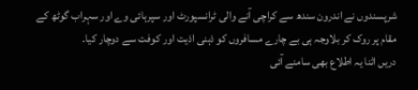شرپسندوں نے اندرون سندھ سے کراچی آنے والی ٹرانسپورٹ اور سپرہائی وے اور سہراب گوٹھ کے مقام پر روک کر بلاوجہ ہی بے چارے مسافروں کو ذہنی اذیت اور کوفت سے دوچار کیا۔
دریں اثنا یہ اطلاع بھی سامنے آئی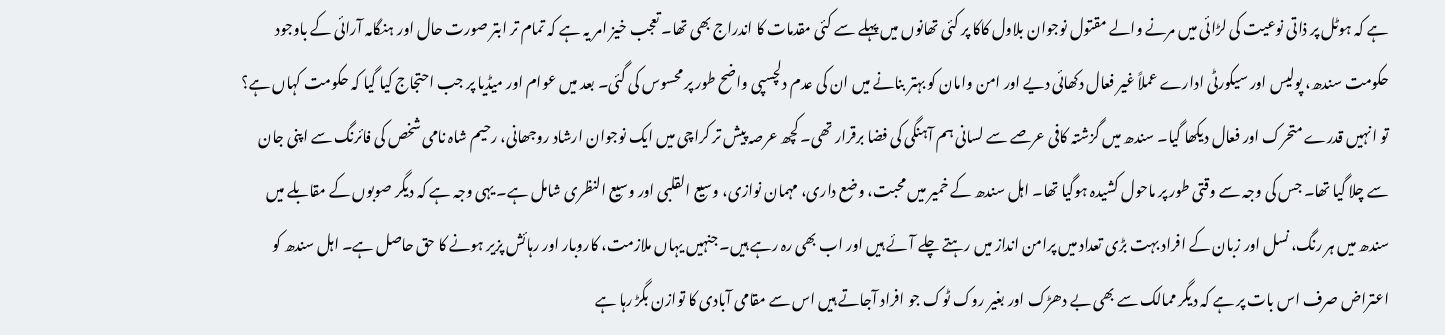ہے کہ ہوٹل پر ذاتی نوعیت کی لڑائی میں مرنے والے مقتول نوجوان بلاول کاکا پر کئی تھانوں میں پہلے سے کئی مقدمات کا اندراج بھی تھا۔ تعجب خیز امر یہ ہے کہ تمام تر ابتر صورت حال اور ہنگامہ آرائی کے باوجود حکومت سندھ، پولیس اور سیکورٹی ادارے عملاً غیر فعال دکھائی دیے اور امن وامان کو بہتر بنانے میں ان کی عدم دلچسپی واضح طور پر محسوس کی گئی۔ بعد میں عوام اور میڈیا پر جب احتجاج کیا گیا کہ حکومت کہاں ہے؟ تو انہیں قدرے متحرک اور فعال دیکھا گیا۔ سندھ میں گزشتہ کافی عرصے سے لسانی ہم آہنگی کی فضا برقرار تھی۔ کچھ عرصہ پیش تر کراچی میں ایک نوجوان ارشاد روجھانی، رحیم شاہ نامی شخص کی فائرنگ سے اپنی جان سے چلا گیا تھا۔ جس کی وجہ سے وقتی طور پر ماحول کشیدہ ہوگیا تھا۔ اہل سندھ کے خمیر میں محبت، وضع داری، مہمان نوازی، وسیع القلبی اور وسیع النظری شامل ہے۔ یہی وجہ ہے کہ دیگر صوبوں کے مقابلے میں سندھ میں ہر رنگ، نسل اور زبان کے افراد بہت بڑی تعداد میں پرامن انداز میں رہتے چلے آئے ہیں اور اب بھی رہ رہے ہیں۔ جنہیں یہاں ملازمت، کاروبار اور رہائش پزیر ہونے کا حق حاصل ہے۔ اہل سندھ کو اعتراض صرف اس بات پر ہے کہ دیگر ممالک سے بھی بے دھڑک اور بغیر روک ٹوک جو افراد آجاتے ہیں اس سے مقامی آبادی کا توازن بگڑ رہا ہے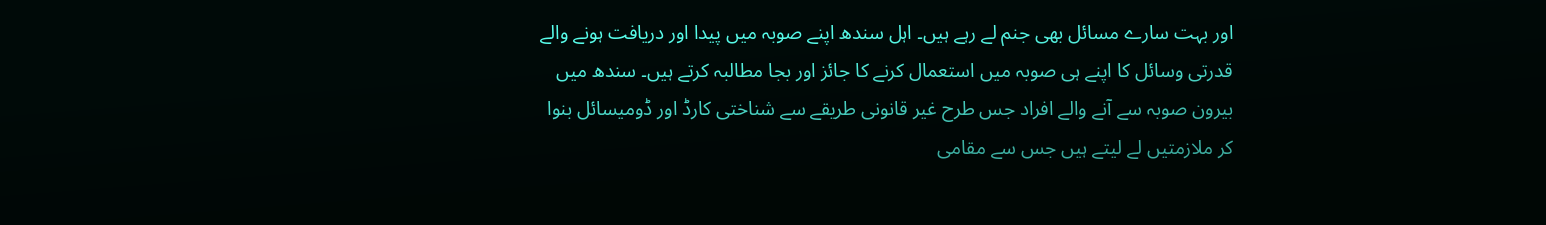اور بہت سارے مسائل بھی جنم لے رہے ہیں۔ اہل سندھ اپنے صوبہ میں پیدا اور دریافت ہونے والے قدرتی وسائل کا اپنے ہی صوبہ میں استعمال کرنے کا جائز اور بجا مطالبہ کرتے ہیں۔ سندھ میں بیرون صوبہ سے آنے والے افراد جس طرح غیر قانونی طریقے سے شناختی کارڈ اور ڈومیسائل بنوا کر ملازمتیں لے لیتے ہیں جس سے مقامی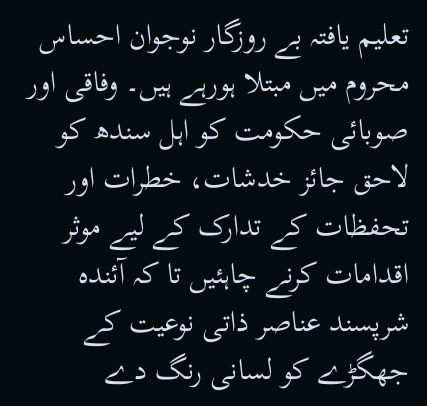تعلیم یافتہ بے روزگار نوجوان احساس محروم میں مبتلا ہورہے ہیں۔ وفاقی اور صوبائی حکومت کو اہل سندھ کو لاحق جائز خدشات، خطرات اور تحفظات کے تدارک کے لیے موثر اقدامات کرنے چاہئیں تا کہ آئندہ شرپسند عناصر ذاتی نوعیت کے جھگڑے کو لسانی رنگ دے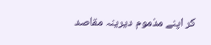کر اپنے مذموم دیرینہ مقاصد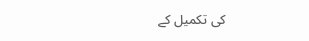کی تکمیل کے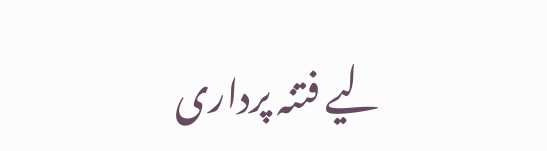لیے فتنہ پرداری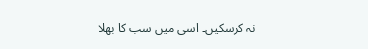نہ کرسکیں۔ اسی میں سب کا بھلا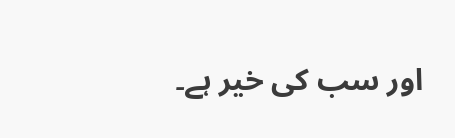اور سب کی خیر ہے۔